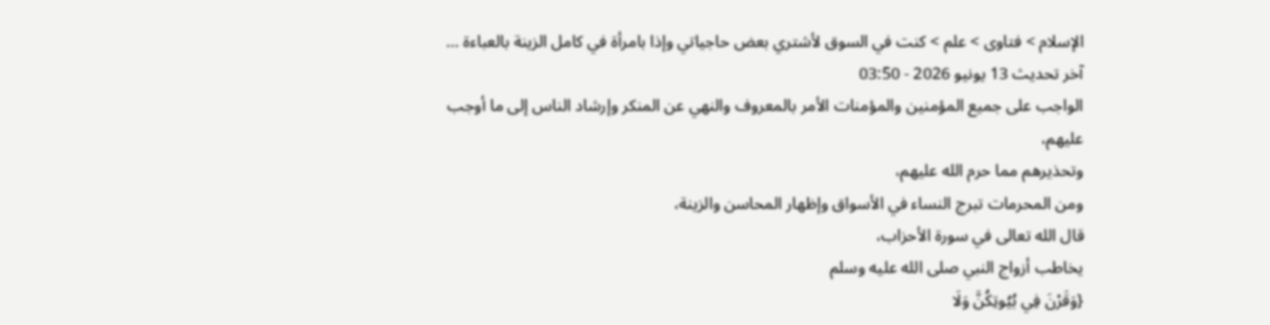الإسلام > فتاوى > علم > كنت في السوق لأشتري بعض حاجياتي وإذا بامرأة في كامل الزينة بالعباءة …
آخر تحديث 13 يونيو 2026 - 03:50
الواجب على جميع المؤمنين والمؤمنات الأمر بالمعروف والنهي عن المنكر وإرشاد الناس إلى ما أوجب عليهم،
وتحذيرهم مما حرم الله عليهم،
ومن المحرمات تبرج النساء في الأسواق وإظهار المحاسن والزينة،
قال الله تعالى في سورة الأحزاب،
يخاطب أزواج النبي صلى الله عليه وسلم
{وَقَرْنَ فِي بُيُوتِكُنَّ وَلَا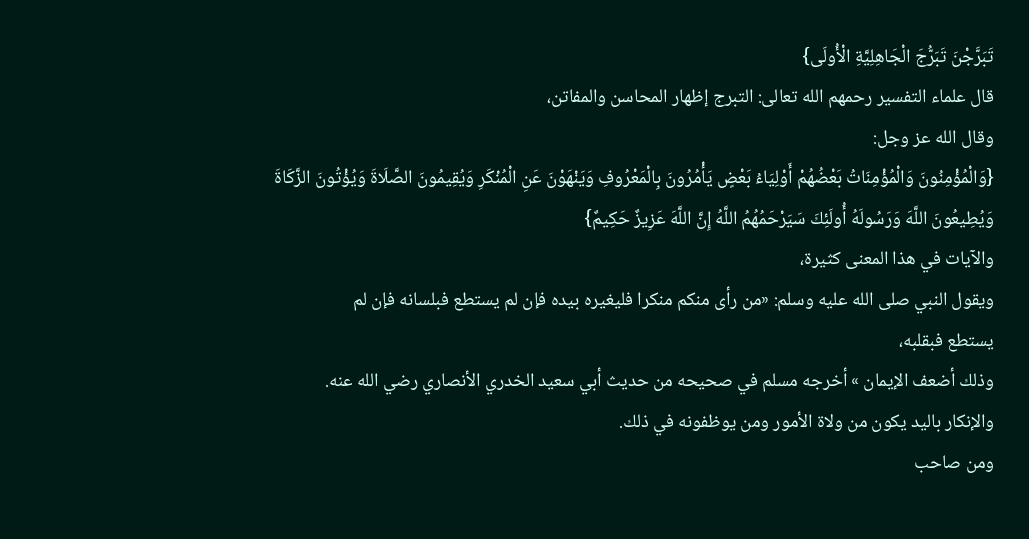تَبَرَّجْنَ تَبَرُّجَ الْجَاهِلِيَّةِ الْأُولَى}
قال علماء التفسير رحمهم الله تعالى: التبرج إظهار المحاسن والمفاتن،
وقال الله عز وجل:
{وَالْمُؤْمِنُونَ وَالْمُؤْمِنَاتُ بَعْضُهُمْ أَوْلِيَاءُ بَعْضٍ يَأْمُرُونَ بِالْمَعْرُوفِ وَيَنْهَوْنَ عَنِ الْمُنْكَرِ وَيُقِيمُونَ الصَّلَاةَ وَيُؤْتُونَ الزَّكَاةَ وَيُطِيعُونَ اللَّهَ وَرَسُولَهُ أُولَئِكَ سَيَرْحَمُهُمُ اللَّهُ إِنَّ اللَّهَ عَزِيزٌ حَكِيمٌ}
والآيات في هذا المعنى كثيرة،
ويقول النبي صلى الله عليه وسلم: «من رأى منكم منكرا فليغيره بيده فإن لم يستطع فبلسانه فإن لم
يستطع فبقلبه،
وذلك أضعف الإيمان » أخرجه مسلم في صحيحه من حديث أبي سعيد الخدري الأنصاري رضي الله عنه.
والإنكار باليد يكون من ولاة الأمور ومن يوظفونه في ذلك.
ومن صاحب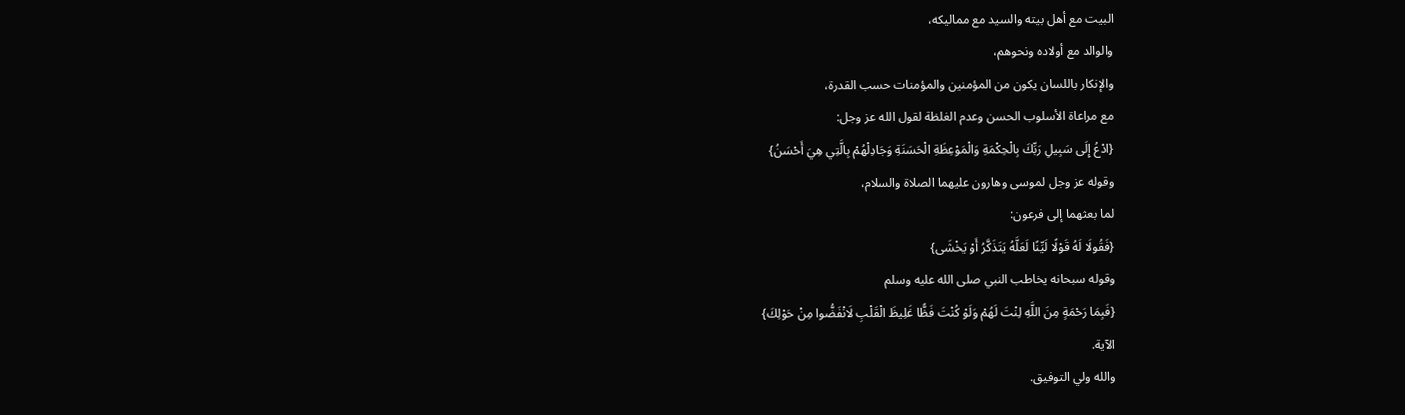البيت مع أهل بيته والسيد مع مماليكه،
والوالد مع أولاده ونحوهم،
والإنكار باللسان يكون من المؤمنين والمؤمنات حسب القدرة،
مع مراعاة الأسلوب الحسن وعدم الغلظة لقول الله عز وجل:
{ادْعُ إِلَى سَبِيلِ رَبِّكَ بِالْحِكْمَةِ وَالْمَوْعِظَةِ الْحَسَنَةِ وَجَادِلْهُمْ بِالَّتِي هِيَ أَحْسَنُ}
وقوله عز وجل لموسى وهارون عليهما الصلاة والسلام،
لما بعثهما إلى فرعون:
{فَقُولَا لَهُ قَوْلًا لَيِّنًا لَعَلَّهُ يَتَذَكَّرُ أَوْ يَخْشَى}
وقوله سبحانه يخاطب النبي صلى الله عليه وسلم
{فَبِمَا رَحْمَةٍ مِنَ اللَّهِ لِنْتَ لَهُمْ وَلَوْ كُنْتَ فَظًّا غَلِيظَ الْقَلْبِ لَانْفَضُّوا مِنْ حَوْلِكَ}
الآية.
والله ولي التوفيق.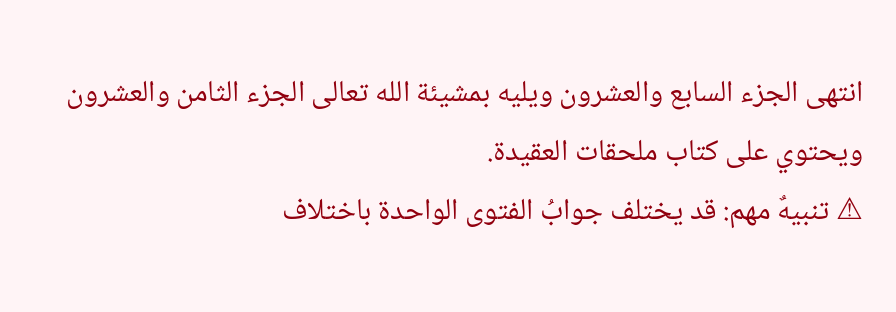انتهى الجزء السابع والعشرون ويليه بمشيئة الله تعالى الجزء الثامن والعشرون ويحتوي على كتاب ملحقات العقيدة.
⚠ تنبيهٌ مهم: قد يختلف جوابُ الفتوى الواحدة باختلاف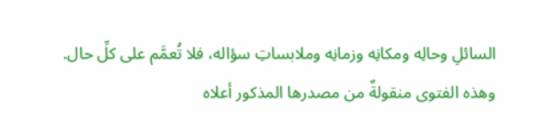السائلِ وحالِه ومكانِه وزمانِه وملابساتِ سؤاله، فلا تُعمَّم على كلِّ حال. وهذه الفتوى منقولةٌ من مصدرها المذكور أعلاه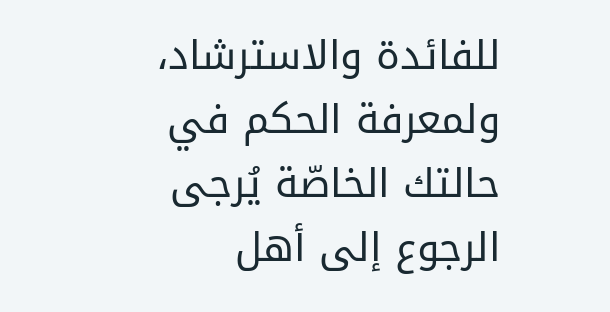للفائدة والاسترشاد، ولمعرفة الحكم في حالتك الخاصّة يُرجى الرجوع إلى أهل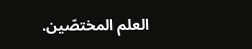العلم المختصّين.